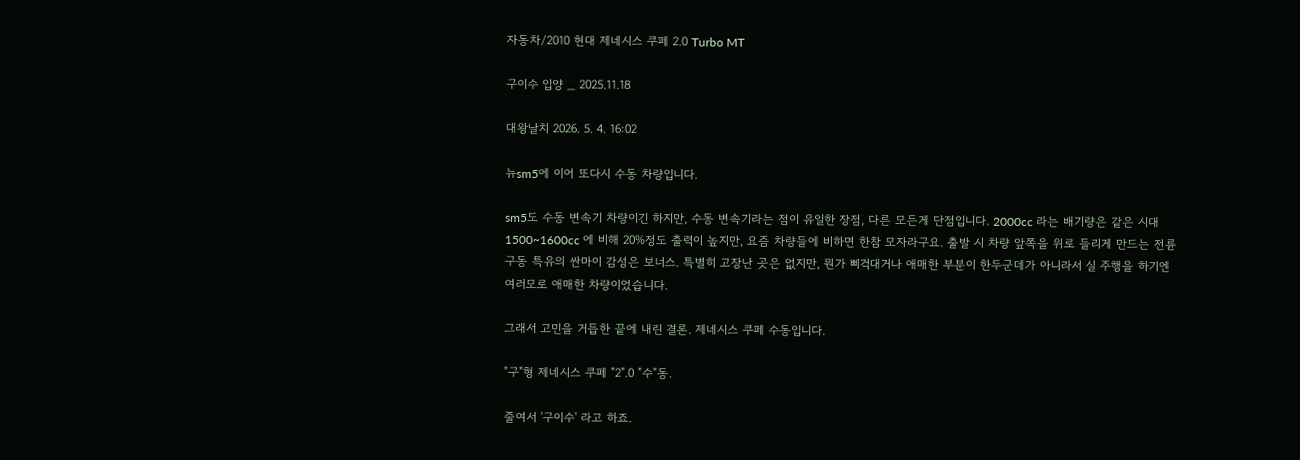자동차/2010 현대 제네시스 쿠페 2.0 Turbo MT

구이수 입양 _ 2025.11.18

대왕날치 2026. 5. 4. 16:02

뉴sm5에 이어 또다시 수동 차량입니다.

sm5도 수동 변속기 차량이긴 하지만, 수동 변속기라는 점이 유일한 장점, 다른 모든게 단점입니다. 2000cc 라는 배기량은 같은 시대1500~1600cc 에 비해 20%정도 출력이 높지만, 요즘 차량들에 비하면 한참 모자라구요. 출발 시 차량 앞쪽을 위로 들리게 만드는 전륜구동 특유의 싼마이 감성은 보너스. 특별히 고장난 곳은 없지만, 뭔가 삐걱대거나 애매한 부분이 한두군데가 아니라서 실 주행을 하기엔 여러모로 애매한 차량이었습니다.

그래서 고민을 거듭한 끝에 내린 결론. 제네시스 쿠페 수동입니다.

"구"형 제네시스 쿠페 "2".0 "수"동.

줄여서 '구이수' 라고 하죠.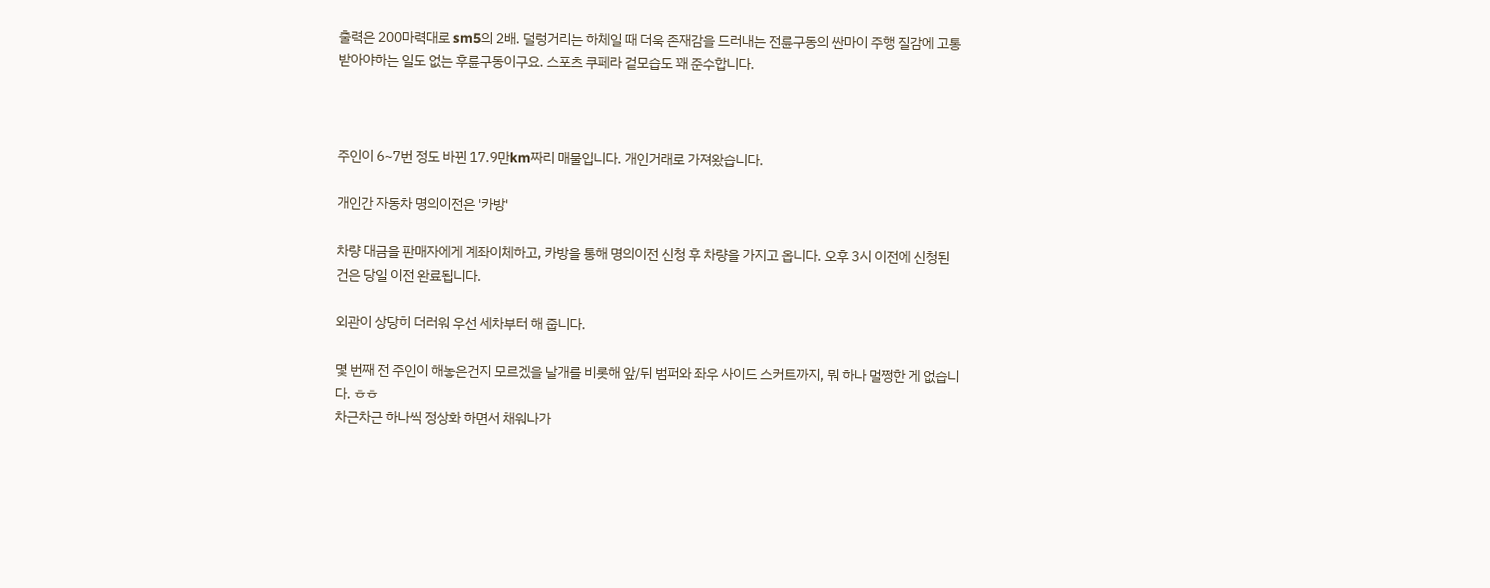출력은 200마력대로 sm5의 2배. 덜렁거리는 하체일 때 더욱 존재감을 드러내는 전륜구동의 싼마이 주행 질감에 고통받아야하는 일도 없는 후륜구동이구요. 스포츠 쿠페라 겉모습도 꽤 준수합니다.



주인이 6~7번 정도 바뀐 17.9만km짜리 매물입니다. 개인거래로 가져왔습니다.

개인간 자동차 명의이전은 '카방'

차량 대금을 판매자에게 계좌이체하고, 카방을 통해 명의이전 신청 후 차량을 가지고 옵니다. 오후 3시 이전에 신청된 건은 당일 이전 완료됩니다.

외관이 상당히 더러워 우선 세차부터 해 줍니다.

몇 번째 전 주인이 해놓은건지 모르겠을 날개를 비롯해 앞/뒤 범퍼와 좌우 사이드 스커트까지, 뭐 하나 멀쩡한 게 없습니다. ㅎㅎ
차근차근 하나씩 정상화 하면서 채워나가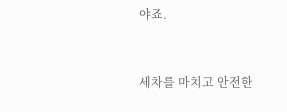야죠.



세차를 마치고 안전한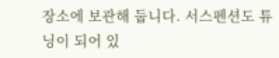장소에 보관해 둡니다. 서스펜션도 튜닝이 되어 있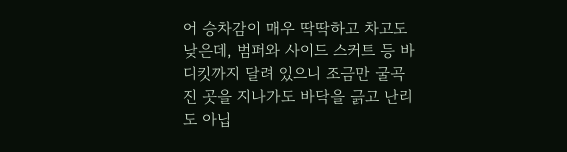어 승차감이 매우 딱딱하고 차고도 낮은데, 범퍼와 사이드 스커트 등 바디킷까지 달려 있으니 조금만 굴곡진 곳을 지나가도 바닥을 긁고 난리도 아닙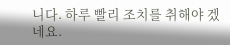니다. 하루 빨리 조치를 취해야 겠네요.